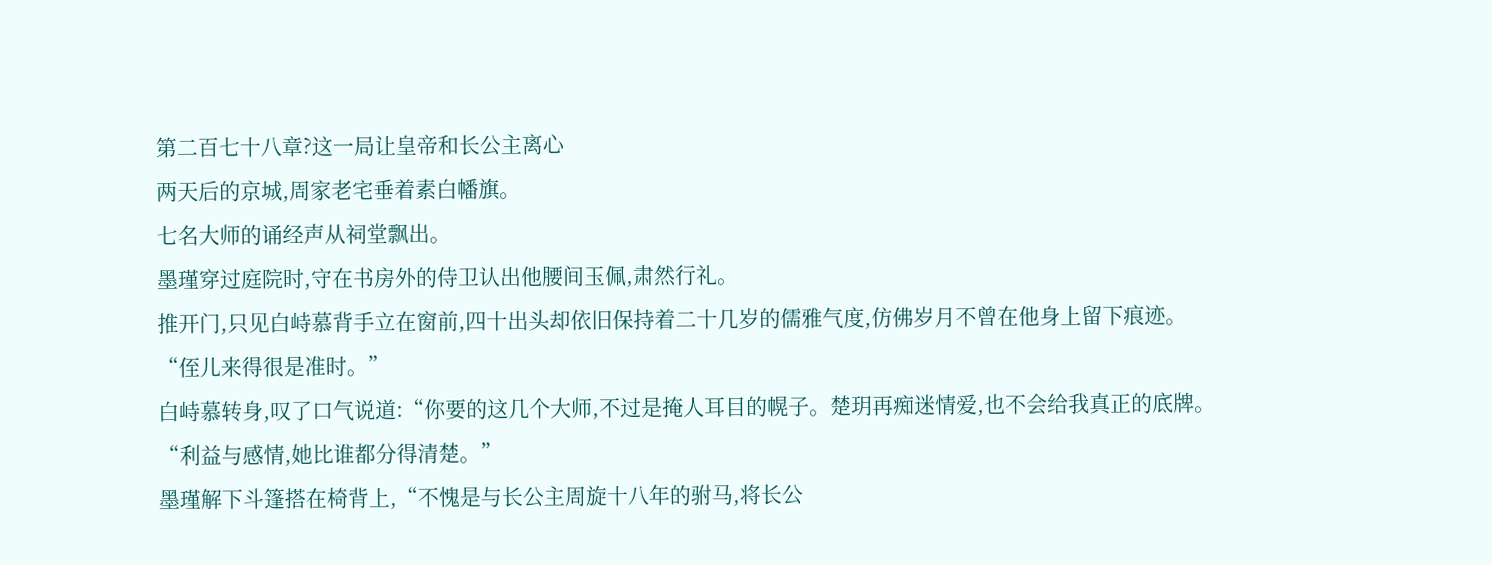第二百七十八章?这一局让皇帝和长公主离心
两天后的京城,周家老宅垂着素白幡旗。
七名大师的诵经声从祠堂飘出。
墨瑾穿过庭院时,守在书房外的侍卫认出他腰间玉佩,肃然行礼。
推开门,只见白峙慕背手立在窗前,四十出头却依旧保持着二十几岁的儒雅气度,仿佛岁月不曾在他身上留下痕迹。
“侄儿来得很是准时。”
白峙慕转身,叹了口气说道:“你要的这几个大师,不过是掩人耳目的幌子。楚玥再痴迷情爱,也不会给我真正的底牌。
“利益与感情,她比谁都分得清楚。”
墨瑾解下斗篷搭在椅背上,“不愧是与长公主周旋十八年的驸马,将长公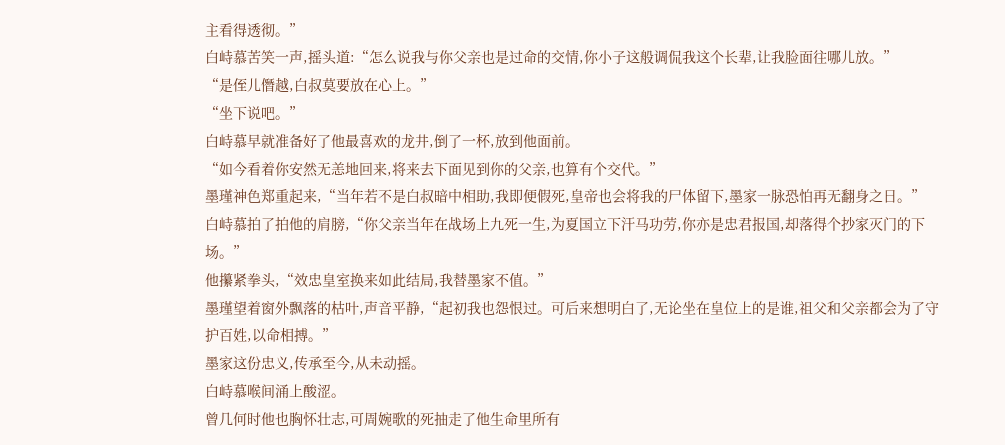主看得透彻。”
白峙慕苦笑一声,摇头道:“怎么说我与你父亲也是过命的交情,你小子这般调侃我这个长辈,让我脸面往哪儿放。”
“是侄儿僭越,白叔莫要放在心上。”
“坐下说吧。”
白峙慕早就准备好了他最喜欢的龙井,倒了一杯,放到他面前。
“如今看着你安然无恙地回来,将来去下面见到你的父亲,也算有个交代。”
墨瑾神色郑重起来,“当年若不是白叔暗中相助,我即便假死,皇帝也会将我的尸体留下,墨家一脉恐怕再无翻身之日。”
白峙慕拍了拍他的肩膀,“你父亲当年在战场上九死一生,为夏国立下汗马功劳,你亦是忠君报国,却落得个抄家灭门的下场。”
他攥紧拳头,“效忠皇室换来如此结局,我替墨家不值。”
墨瑾望着窗外飘落的枯叶,声音平静,“起初我也怨恨过。可后来想明白了,无论坐在皇位上的是谁,祖父和父亲都会为了守护百姓,以命相搏。”
墨家这份忠义,传承至今,从未动摇。
白峙慕喉间涌上酸涩。
曾几何时他也胸怀壮志,可周婉歌的死抽走了他生命里所有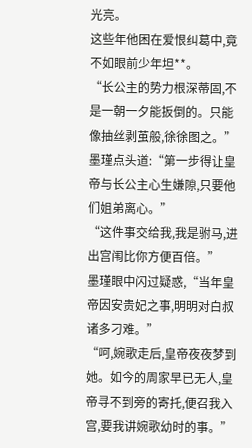光亮。
这些年他困在爱恨纠葛中,竟不如眼前少年坦**。
“长公主的势力根深蒂固,不是一朝一夕能扳倒的。只能像抽丝剥茧般,徐徐图之。”
墨瑾点头道:“第一步得让皇帝与长公主心生嫌隙,只要他们姐弟离心。”
“这件事交给我,我是驸马,进出宫闱比你方便百倍。”
墨瑾眼中闪过疑惑,“当年皇帝因安贵妃之事,明明对白叔诸多刁难。”
“呵,婉歌走后,皇帝夜夜梦到她。如今的周家早已无人,皇帝寻不到旁的寄托,便召我入宫,要我讲婉歌幼时的事。”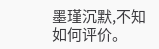墨瑾沉默,不知如何评价。